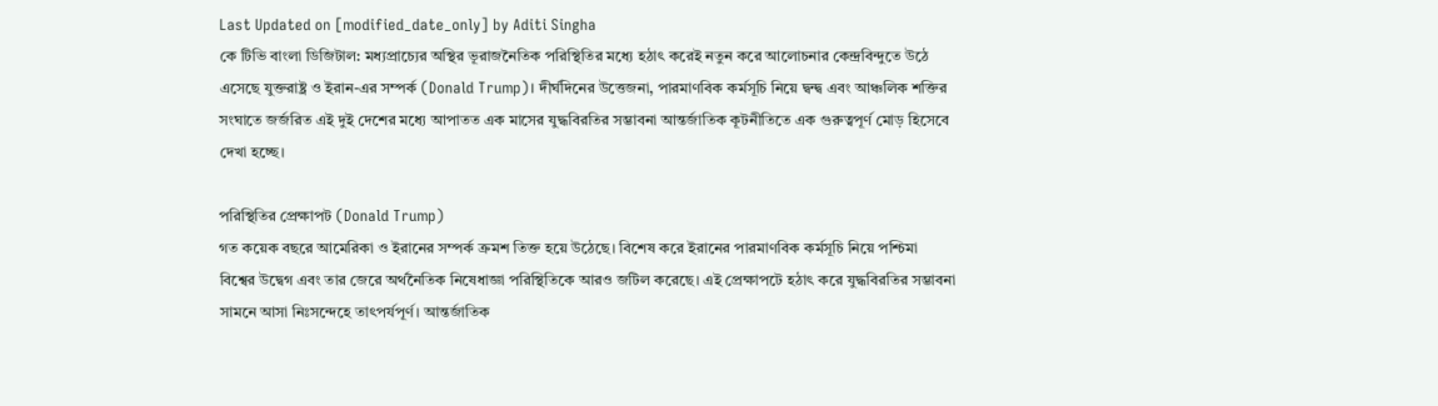Last Updated on [modified_date_only] by Aditi Singha
কে টিভি বাংলা ডিজিটাল: মধ্যপ্রাচ্যের অস্থির ভূরাজনৈতিক পরিস্থিতির মধ্যে হঠাৎ করেই নতুন করে আলোচনার কেন্দ্রবিন্দুতে উঠে এসেছে যুক্তরাষ্ট্র ও ইরান-এর সম্পর্ক (Donald Trump)। দীর্ঘদিনের উত্তেজনা, পারমাণবিক কর্মসূচি নিয়ে দ্বন্দ্ব এবং আঞ্চলিক শক্তির সংঘাতে জর্জরিত এই দুই দেশের মধ্যে আপাতত এক মাসের যুদ্ধবিরতির সম্ভাবনা আন্তর্জাতিক কূটনীতিতে এক গুরুত্বপূর্ণ মোড় হিসেবে দেখা হচ্ছে।

পরিস্থিতির প্রেক্ষাপট (Donald Trump)
গত কয়েক বছরে আমেরিকা ও ইরানের সম্পর্ক ক্রমশ তিক্ত হয়ে উঠেছে। বিশেষ করে ইরানের পারমাণবিক কর্মসূচি নিয়ে পশ্চিমা বিশ্বের উদ্বেগ এবং তার জেরে অর্থনৈতিক নিষেধাজ্ঞা পরিস্থিতিকে আরও জটিল করেছে। এই প্রেক্ষাপটে হঠাৎ করে যুদ্ধবিরতির সম্ভাবনা সামনে আসা নিঃসন্দেহে তাৎপর্যপূর্ণ। আন্তর্জাতিক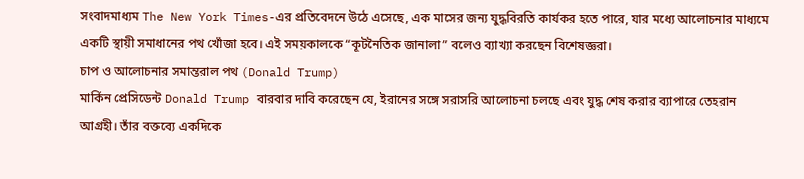সংবাদমাধ্যম The New York Times-এর প্রতিবেদনে উঠে এসেছে, এক মাসের জন্য যুদ্ধবিরতি কার্যকর হতে পারে, যার মধ্যে আলোচনার মাধ্যমে একটি স্থায়ী সমাধানের পথ খোঁজা হবে। এই সময়কালকে “কূটনৈতিক জানালা” বলেও ব্যাখ্যা করছেন বিশেষজ্ঞরা।
চাপ ও আলোচনার সমান্তরাল পথ (Donald Trump)
মার্কিন প্রেসিডেন্ট Donald Trump বারবার দাবি করেছেন যে, ইরানের সঙ্গে সরাসরি আলোচনা চলছে এবং যুদ্ধ শেষ করার ব্যাপারে তেহরান আগ্রহী। তাঁর বক্তব্যে একদিকে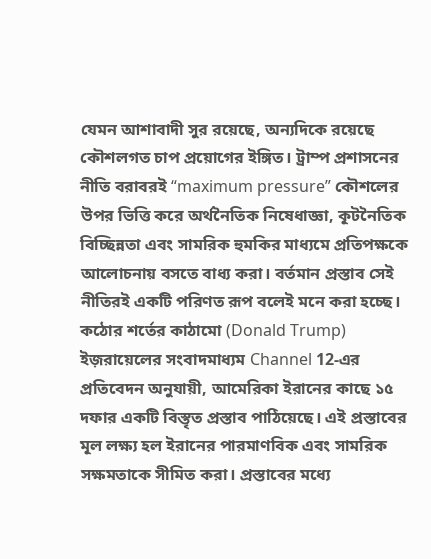যেমন আশাবাদী সুর রয়েছে, অন্যদিকে রয়েছে কৌশলগত চাপ প্রয়োগের ইঙ্গিত। ট্রাম্প প্রশাসনের নীতি বরাবরই “maximum pressure” কৌশলের উপর ভিত্তি করে অর্থনৈতিক নিষেধাজ্ঞা, কূটনৈতিক বিচ্ছিন্নতা এবং সামরিক হুমকির মাধ্যমে প্রতিপক্ষকে আলোচনায় বসতে বাধ্য করা। বর্তমান প্রস্তাব সেই নীতিরই একটি পরিণত রূপ বলেই মনে করা হচ্ছে।
কঠোর শর্তের কাঠামো (Donald Trump)
ইজ়রায়েলের সংবাদমাধ্যম Channel 12-এর প্রতিবেদন অনুযায়ী, আমেরিকা ইরানের কাছে ১৫ দফার একটি বিস্তৃত প্রস্তাব পাঠিয়েছে। এই প্রস্তাবের মূল লক্ষ্য হল ইরানের পারমাণবিক এবং সামরিক সক্ষমতাকে সীমিত করা। প্রস্তাবের মধ্যে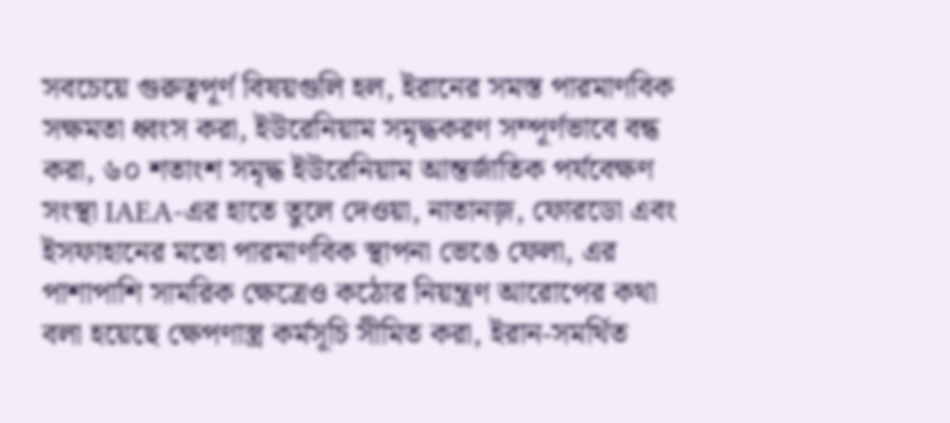সবচেয়ে গুরুত্বপূর্ণ বিষয়গুলি হল, ইরানের সমস্ত পারমাণবিক সক্ষমতা ধ্বংস করা, ইউরেনিয়াম সমৃদ্ধকরণ সম্পূর্ণভাবে বন্ধ করা, ৬০ শতাংশ সমৃদ্ধ ইউরেনিয়াম আন্তর্জাতিক পর্যবেক্ষণ সংস্থা IAEA-এর হাতে তুলে দেওয়া, নাতানজ়, ফোরডো এবং ইসফাহানের মতো পারমাণবিক স্থাপনা ভেঙে ফেলা, এর পাশাপাশি সামরিক ক্ষেত্রেও কঠোর নিয়ন্ত্রণ আরোপের কথা বলা হয়েছে ক্ষেপণাস্ত্র কর্মসূচি সীমিত করা, ইরান-সমর্থিত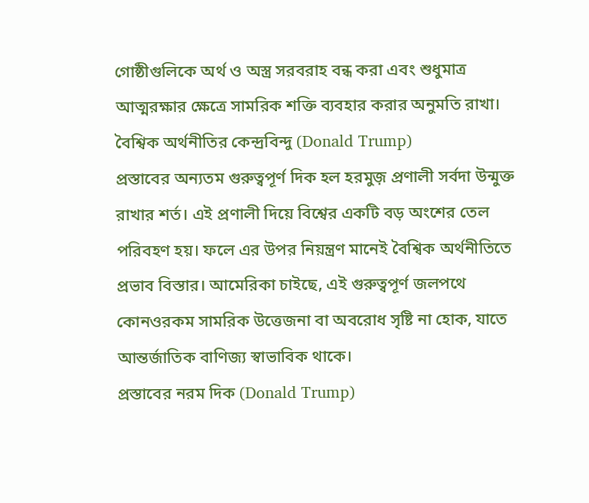গোষ্ঠীগুলিকে অর্থ ও অস্ত্র সরবরাহ বন্ধ করা এবং শুধুমাত্র আত্মরক্ষার ক্ষেত্রে সামরিক শক্তি ব্যবহার করার অনুমতি রাখা।
বৈশ্বিক অর্থনীতির কেন্দ্রবিন্দু (Donald Trump)
প্রস্তাবের অন্যতম গুরুত্বপূর্ণ দিক হল হরমুজ় প্রণালী সর্বদা উন্মুক্ত রাখার শর্ত। এই প্রণালী দিয়ে বিশ্বের একটি বড় অংশের তেল পরিবহণ হয়। ফলে এর উপর নিয়ন্ত্রণ মানেই বৈশ্বিক অর্থনীতিতে প্রভাব বিস্তার। আমেরিকা চাইছে, এই গুরুত্বপূর্ণ জলপথে কোনওরকম সামরিক উত্তেজনা বা অবরোধ সৃষ্টি না হোক, যাতে আন্তর্জাতিক বাণিজ্য স্বাভাবিক থাকে।
প্রস্তাবের নরম দিক (Donald Trump)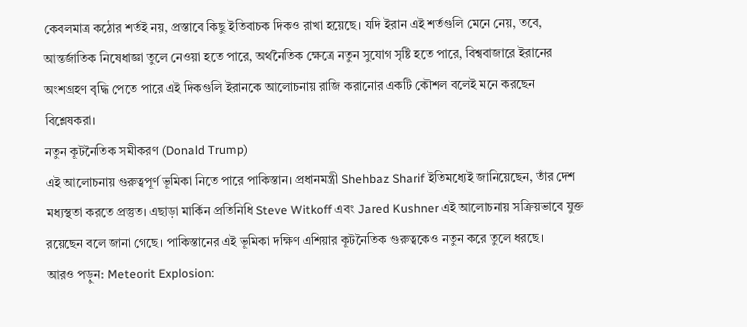কেবলমাত্র কঠোর শর্তই নয়, প্রস্তাবে কিছু ইতিবাচক দিকও রাখা হয়েছে। যদি ইরান এই শর্তগুলি মেনে নেয়, তবে, আন্তর্জাতিক নিষেধাজ্ঞা তুলে নেওয়া হতে পারে, অর্থনৈতিক ক্ষেত্রে নতুন সুযোগ সৃষ্টি হতে পারে, বিশ্ববাজারে ইরানের অংশগ্রহণ বৃদ্ধি পেতে পারে এই দিকগুলি ইরানকে আলোচনায় রাজি করানোর একটি কৌশল বলেই মনে করছেন বিশ্লেষকরা।
নতুন কূটনৈতিক সমীকরণ (Donald Trump)
এই আলোচনায় গুরুত্বপূর্ণ ভূমিকা নিতে পারে পাকিস্তান। প্রধানমন্ত্রী Shehbaz Sharif ইতিমধ্যেই জানিয়েছেন, তাঁর দেশ মধ্যস্থতা করতে প্রস্তুত। এছাড়া মার্কিন প্রতিনিধি Steve Witkoff এবং Jared Kushner এই আলোচনায় সক্রিয়ভাবে যুক্ত রয়েছেন বলে জানা গেছে। পাকিস্তানের এই ভূমিকা দক্ষিণ এশিয়ার কূটনৈতিক গুরুত্বকেও নতুন করে তুলে ধরছে।
আরও পড়ুন: Meteorit Explosion: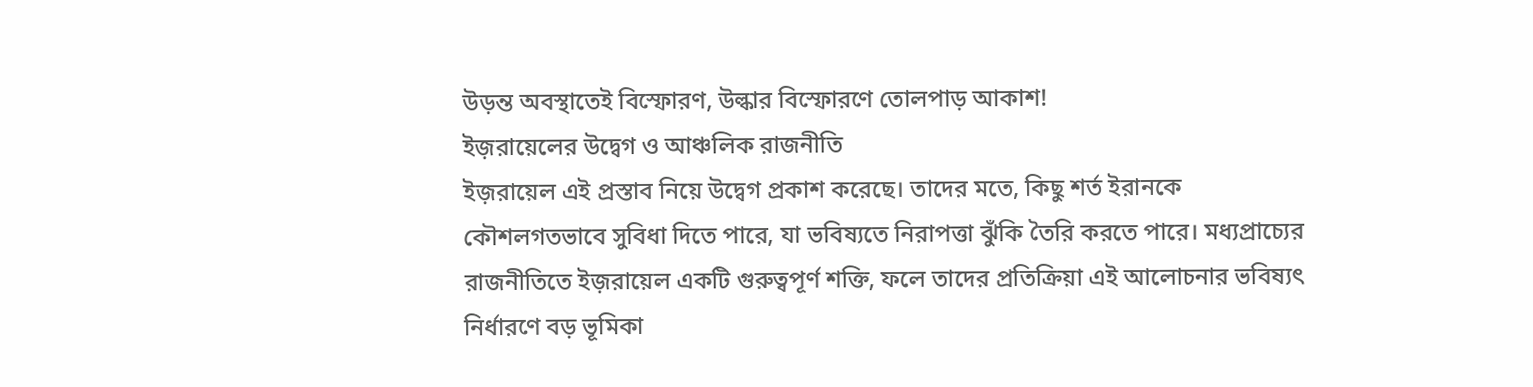উড়ন্ত অবস্থাতেই বিস্ফোরণ, উল্কার বিস্ফোরণে তোলপাড় আকাশ!
ইজ়রায়েলের উদ্বেগ ও আঞ্চলিক রাজনীতি
ইজ়রায়েল এই প্রস্তাব নিয়ে উদ্বেগ প্রকাশ করেছে। তাদের মতে, কিছু শর্ত ইরানকে কৌশলগতভাবে সুবিধা দিতে পারে, যা ভবিষ্যতে নিরাপত্তা ঝুঁকি তৈরি করতে পারে। মধ্যপ্রাচ্যের রাজনীতিতে ইজ়রায়েল একটি গুরুত্বপূর্ণ শক্তি, ফলে তাদের প্রতিক্রিয়া এই আলোচনার ভবিষ্যৎ নির্ধারণে বড় ভূমিকা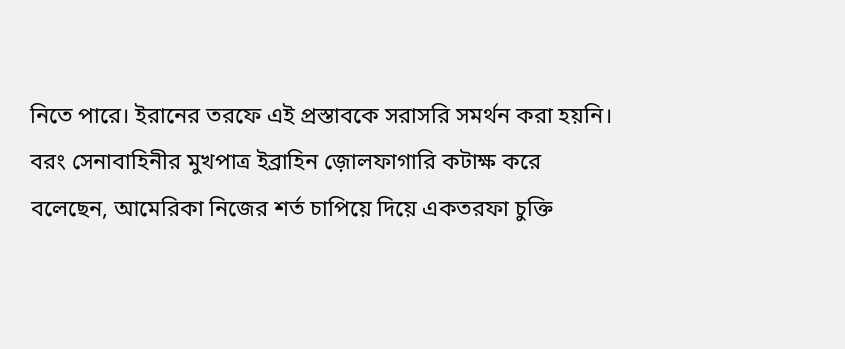নিতে পারে। ইরানের তরফে এই প্রস্তাবকে সরাসরি সমর্থন করা হয়নি। বরং সেনাবাহিনীর মুখপাত্র ইব্রাহিন জ়োলফাগারি কটাক্ষ করে বলেছেন, আমেরিকা নিজের শর্ত চাপিয়ে দিয়ে একতরফা চুক্তি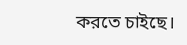করতে চাইছে।